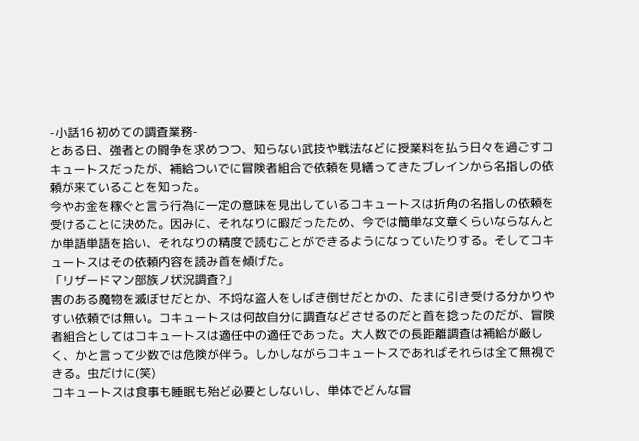-小話16 初めての調査業務-
とある日、強者との闘争を求めつつ、知らない武技や戦法などに授業料を払う日々を過ごすコキュートスだったが、補給ついでに冒険者組合で依頼を見繕ってきたブレインから名指しの依頼が来ていることを知った。
今やお金を稼ぐと言う行為に一定の意味を見出しているコキュートスは折角の名指しの依頼を受けることに決めた。因みに、それなりに暇だったため、今では簡単な文章くらいならなんとか単語単語を拾い、それなりの精度で読むことができるようになっていたりする。そしてコキュートスはその依頼内容を読み首を傾げた。
「リザードマン部族ノ状況調査?」
害のある魔物を滅ぼせだとか、不埒な盗人をしばき倒せだとかの、たまに引き受ける分かりやすい依頼では無い。コキュートスは何故自分に調査などさせるのだと首を捻ったのだが、冒険者組合としてはコキュートスは適任中の適任であった。大人数での長距離調査は補給が厳しく、かと言って少数では危険が伴う。しかしながらコキュートスであればそれらは全て無視できる。虫だけに(笑)
コキュートスは食事も睡眠も殆ど必要としないし、単体でどんな冒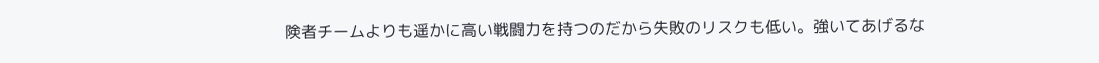険者チームよりも遥かに高い戦闘力を持つのだから失敗のリスクも低い。強いてあげるな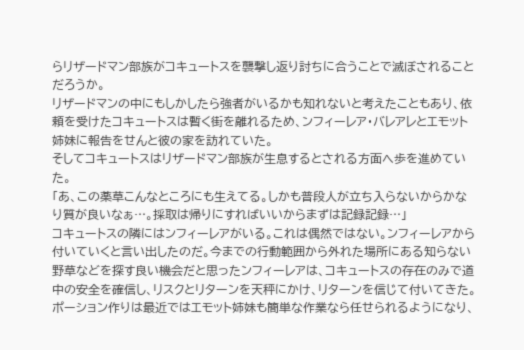らリザードマン部族がコキュートスを襲撃し返り討ちに合うことで滅ぼされることだろうか。
リザードマンの中にもしかしたら強者がいるかも知れないと考えたこともあり、依頼を受けたコキュートスは暫く街を離れるため、ンフィーレア・バレアレとエモット姉妹に報告をせんと彼の家を訪れていた。
そしてコキュートスはリザードマン部族が生息するとされる方面へ歩を進めていた。
「あ、この薬草こんなところにも生えてる。しかも普段人が立ち入らないからかなり質が良いなぁ…。採取は帰りにすればいいからまずは記録記録…」
コキュートスの隣にはンフィーレアがいる。これは偶然ではない。ンフィーレアから付いていくと言い出したのだ。今までの行動範囲から外れた場所にある知らない野草などを探す良い機会だと思ったンフィーレアは、コキュートスの存在のみで道中の安全を確信し、リスクとリターンを天秤にかけ、リターンを信じて付いてきた。ポーション作りは最近ではエモット姉妹も簡単な作業なら任せられるようになり、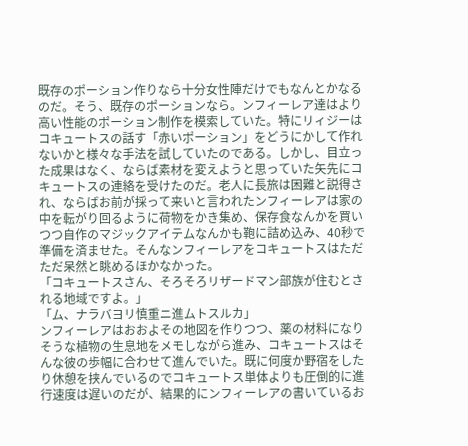既存のポーション作りなら十分女性陣だけでもなんとかなるのだ。そう、既存のポーションなら。ンフィーレア達はより高い性能のポーション制作を模索していた。特にリィジーはコキュートスの話す「赤いポーション」をどうにかして作れないかと様々な手法を試していたのである。しかし、目立った成果はなく、ならば素材を変えようと思っていた矢先にコキュートスの連絡を受けたのだ。老人に長旅は困難と説得され、ならばお前が採って来いと言われたンフィーレアは家の中を転がり回るように荷物をかき集め、保存食なんかを買いつつ自作のマジックアイテムなんかも鞄に詰め込み、40秒で準備を済ませた。そんなンフィーレアをコキュートスはただただ呆然と眺めるほかなかった。
「コキュートスさん、そろそろリザードマン部族が住むとされる地域ですよ。」
「ム、ナラバヨリ慎重ニ進ムトスルカ」
ンフィーレアはおおよその地図を作りつつ、薬の材料になりそうな植物の生息地をメモしながら進み、コキュートスはそんな彼の歩幅に合わせて進んでいた。既に何度か野宿をしたり休憩を挟んでいるのでコキュートス単体よりも圧倒的に進行速度は遅いのだが、結果的にンフィーレアの書いているお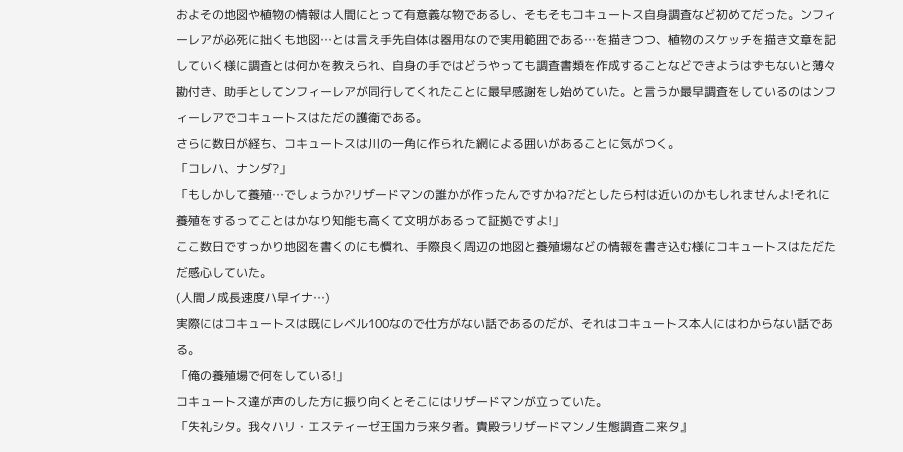およその地図や植物の情報は人間にとって有意義な物であるし、そもそもコキュートス自身調査など初めてだった。ンフィーレアが必死に拙くも地図…とは言え手先自体は器用なので実用範囲である…を描きつつ、植物のスケッチを描き文章を記していく様に調査とは何かを教えられ、自身の手ではどうやっても調査書類を作成することなどできようはずもないと薄々勘付き、助手としてンフィーレアが同行してくれたことに最早感謝をし始めていた。と言うか最早調査をしているのはンフィーレアでコキュートスはただの護衛である。
さらに数日が経ち、コキュートスは川の一角に作られた網による囲いがあることに気がつく。
「コレハ、ナンダ?」
「もしかして養殖…でしょうか?リザードマンの誰かが作ったんですかね?だとしたら村は近いのかもしれませんよ!それに養殖をするってことはかなり知能も高くて文明があるって証拠ですよ!」
ここ数日ですっかり地図を書くのにも慣れ、手際良く周辺の地図と養殖場などの情報を書き込む様にコキュートスはただただ感心していた。
(人間ノ成長速度ハ早イナ…)
実際にはコキュートスは既にレベル100なので仕方がない話であるのだが、それはコキュートス本人にはわからない話である。
「俺の養殖場で何をしている!」
コキュートス達が声のした方に振り向くとそこにはリザードマンが立っていた。
「失礼シタ。我々ハリ・エスティーゼ王国カラ来タ者。貴殿ラリザードマンノ生態調査ニ来タ』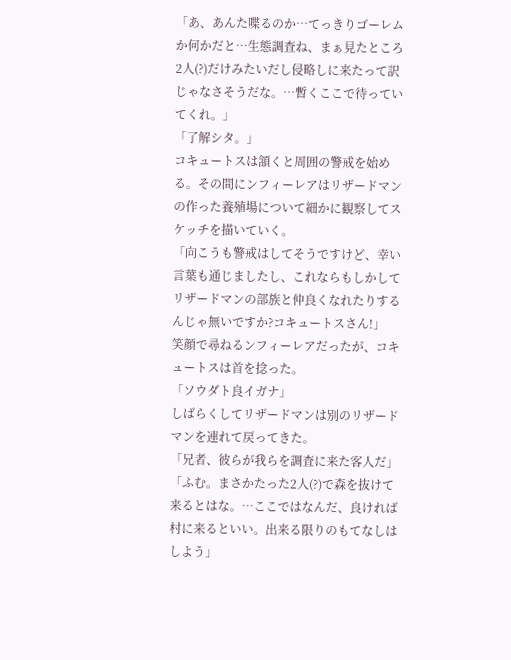「あ、あんた喋るのか…てっきりゴーレムか何かだと…生態調査ね、まぁ見たところ2人(?)だけみたいだし侵略しに来たって訳じゃなさそうだな。…暫くここで待っていてくれ。」
「了解シタ。」
コキュートスは頷くと周囲の警戒を始める。その間にンフィーレアはリザードマンの作った養殖場について細かに観察してスケッチを描いていく。
「向こうも警戒はしてそうですけど、幸い言葉も通じましたし、これならもしかしてリザードマンの部族と仲良くなれたりするんじゃ無いですか?コキュートスさん!」
笑顔で尋ねるンフィーレアだったが、コキュートスは首を捻った。
「ソウダト良イガナ」
しばらくしてリザードマンは別のリザードマンを連れて戻ってきた。
「兄者、彼らが我らを調査に来た客人だ」
「ふむ。まさかたった2人(?)で森を抜けて来るとはな。…ここではなんだ、良ければ村に来るといい。出来る限りのもてなしはしよう」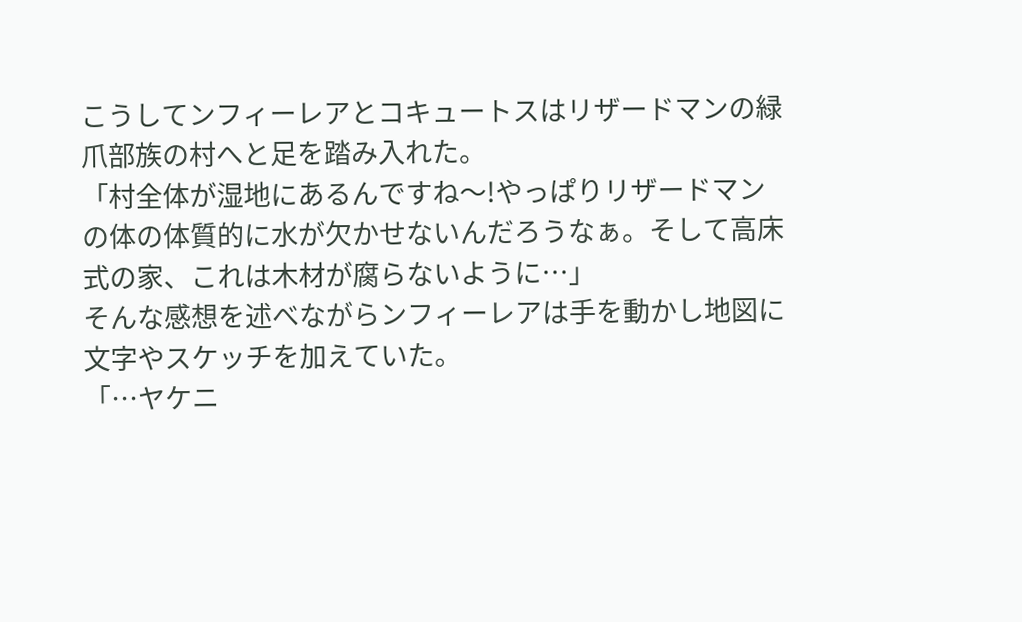こうしてンフィーレアとコキュートスはリザードマンの緑爪部族の村へと足を踏み入れた。
「村全体が湿地にあるんですね〜!やっぱりリザードマンの体の体質的に水が欠かせないんだろうなぁ。そして高床式の家、これは木材が腐らないように…」
そんな感想を述べながらンフィーレアは手を動かし地図に文字やスケッチを加えていた。
「…ヤケニ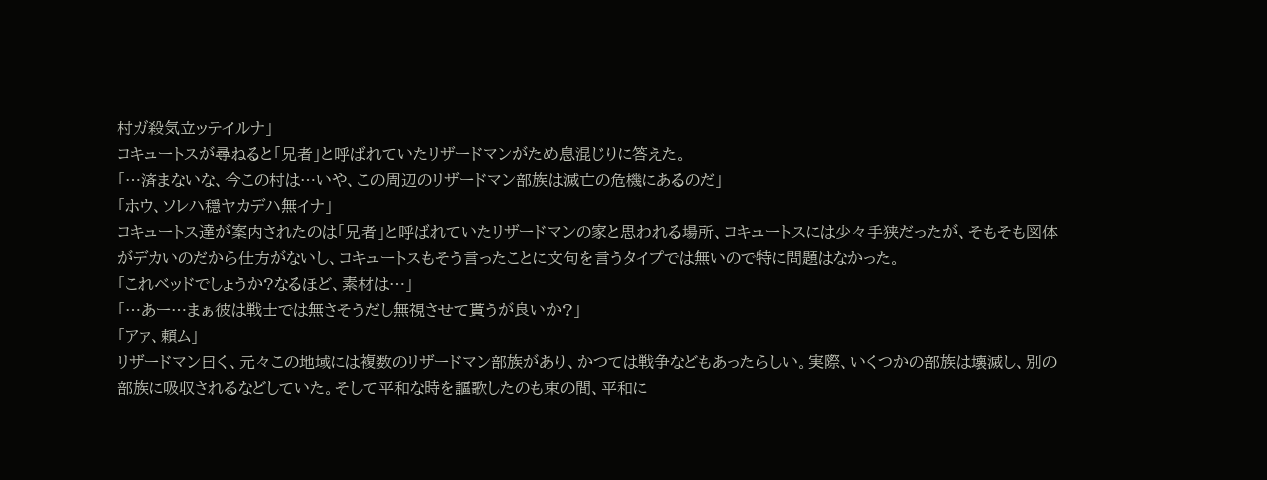村ガ殺気立ッテイルナ」
コキュートスが尋ねると「兄者」と呼ばれていたリザードマンがため息混じりに答えた。
「…済まないな、今この村は…いや、この周辺のリザードマン部族は滅亡の危機にあるのだ」
「ホウ、ソレハ穏ヤカデハ無イナ」
コキュートス達が案内されたのは「兄者」と呼ばれていたリザードマンの家と思われる場所、コキュートスには少々手狭だったが、そもそも図体がデカいのだから仕方がないし、コキュートスもそう言ったことに文句を言うタイプでは無いので特に問題はなかった。
「これベッドでしょうか?なるほど、素材は…」
「…あー…まぁ彼は戦士では無さそうだし無視させて貰うが良いか?」
「アァ、頼ム」
リザードマン曰く、元々この地域には複数のリザードマン部族があり、かつては戦争などもあったらしい。実際、いくつかの部族は壊滅し、別の部族に吸収されるなどしていた。そして平和な時を謳歌したのも束の間、平和に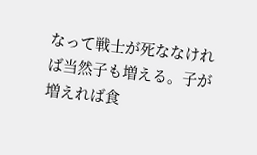なって戦士が死ななければ当然子も増える。子が増えれば食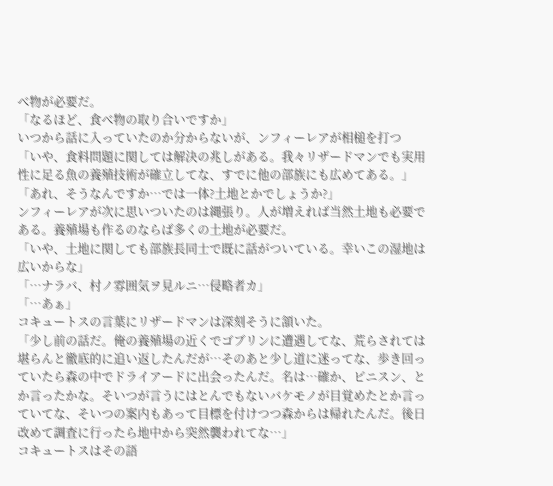べ物が必要だ。
「なるほど、食べ物の取り合いですか」
いつから話に入っていたのか分からないが、ンフィーレアが相槌を打つ
「いや、食料問題に関しては解決の兆しがある。我々リザードマンでも実用性に足る魚の養殖技術が確立してな、すでに他の部族にも広めてある。」
「あれ、そうなんですか…では一体?土地とかでしょうか?」
ンフィーレアが次に思いついたのは縄張り。人が増えれば当然土地も必要である。養殖場も作るのならば多くの土地が必要だ。
「いや、土地に関しても部族長同士で既に話がついている。幸いこの湿地は広いからな」
「…ナラバ、村ノ雰囲気ヲ見ルニ…侵略者カ」
「…あぁ」
コキュートスの言葉にリザードマンは深刻そうに頷いた。
「少し前の話だ。俺の養殖場の近くでゴブリンに遭遇してな、荒らされては堪らんと徹底的に追い返したんだが…そのあと少し道に迷ってな、歩き回っていたら森の中でドライアードに出会ったんだ。名は…確か、ピニスン、とか言ったかな。そいつが言うにはとんでもないバケモノが目覚めたとか言っていてな、そいつの案内もあって目標を付けつつ森からは帰れたんだ。後日改めて調査に行ったら地中から突然襲われてな…」
コキュートスはその語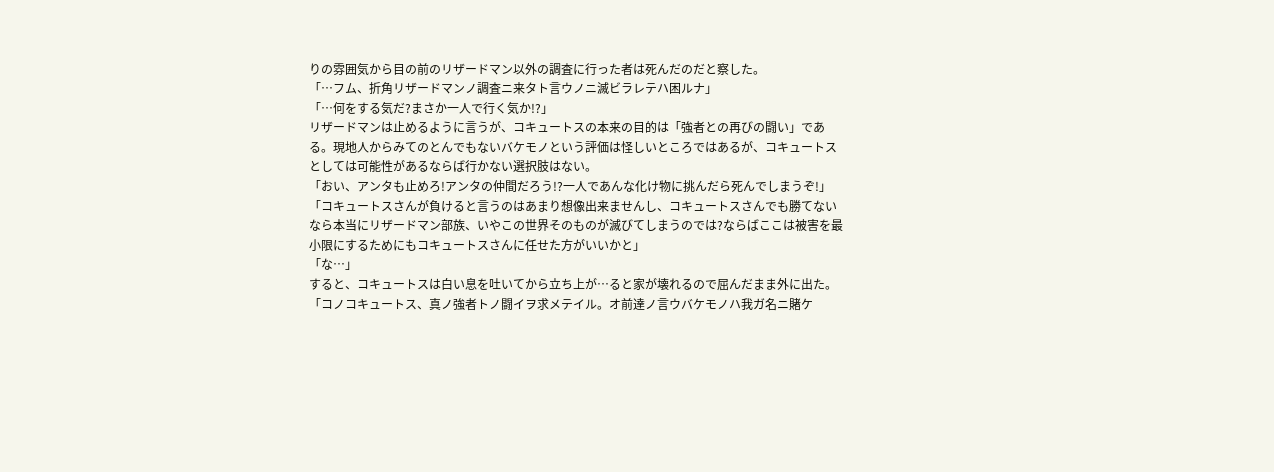りの雰囲気から目の前のリザードマン以外の調査に行った者は死んだのだと察した。
「…フム、折角リザードマンノ調査ニ来タト言ウノニ滅ビラレテハ困ルナ」
「…何をする気だ?まさか一人で行く気か!?」
リザードマンは止めるように言うが、コキュートスの本来の目的は「強者との再びの闘い」である。現地人からみてのとんでもないバケモノという評価は怪しいところではあるが、コキュートスとしては可能性があるならば行かない選択肢はない。
「おい、アンタも止めろ!アンタの仲間だろう!?一人であんな化け物に挑んだら死んでしまうぞ!」
「コキュートスさんが負けると言うのはあまり想像出来ませんし、コキュートスさんでも勝てないなら本当にリザードマン部族、いやこの世界そのものが滅びてしまうのでは?ならばここは被害を最小限にするためにもコキュートスさんに任せた方がいいかと」
「な…」
すると、コキュートスは白い息を吐いてから立ち上が…ると家が壊れるので屈んだまま外に出た。
「コノコキュートス、真ノ強者トノ闘イヲ求メテイル。オ前達ノ言ウバケモノハ我ガ名ニ賭ケ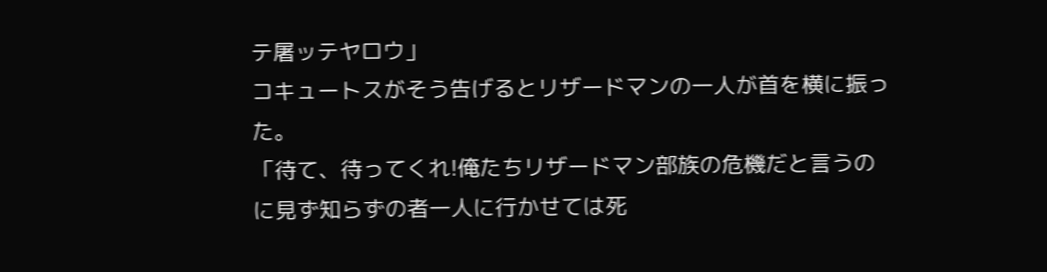テ屠ッテヤロウ」
コキュートスがそう告げるとリザードマンの一人が首を横に振った。
「待て、待ってくれ!俺たちリザードマン部族の危機だと言うのに見ず知らずの者一人に行かせては死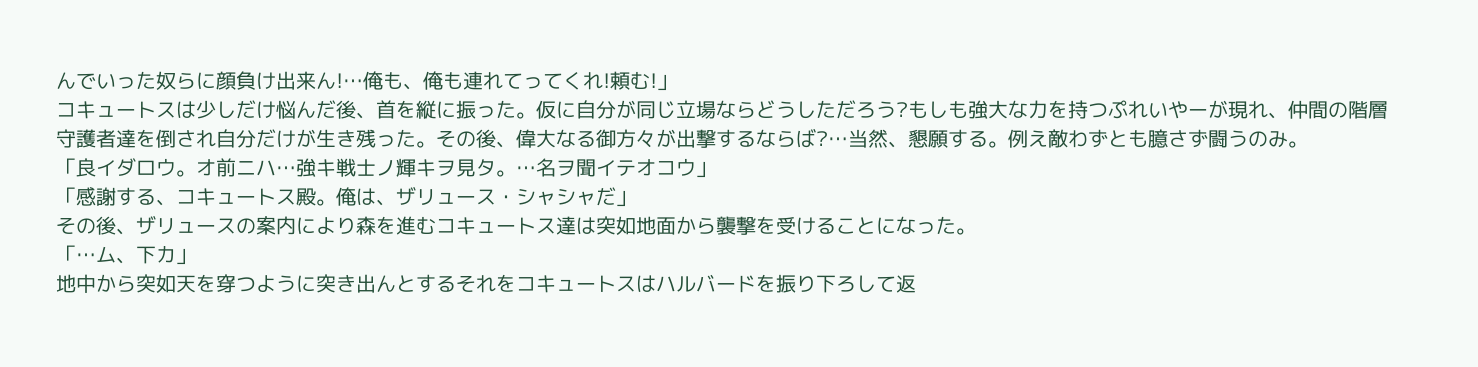んでいった奴らに顔負け出来ん!…俺も、俺も連れてってくれ!頼む!」
コキュートスは少しだけ悩んだ後、首を縦に振った。仮に自分が同じ立場ならどうしただろう?もしも強大な力を持つぷれいやーが現れ、仲間の階層守護者達を倒され自分だけが生き残った。その後、偉大なる御方々が出撃するならば?…当然、懇願する。例え敵わずとも臆さず闘うのみ。
「良イダロウ。オ前ニハ…強キ戦士ノ輝キヲ見タ。…名ヲ聞イテオコウ」
「感謝する、コキュートス殿。俺は、ザリュース・シャシャだ」
その後、ザリュースの案内により森を進むコキュートス達は突如地面から襲撃を受けることになった。
「…ム、下カ」
地中から突如天を穿つように突き出んとするそれをコキュートスはハルバードを振り下ろして返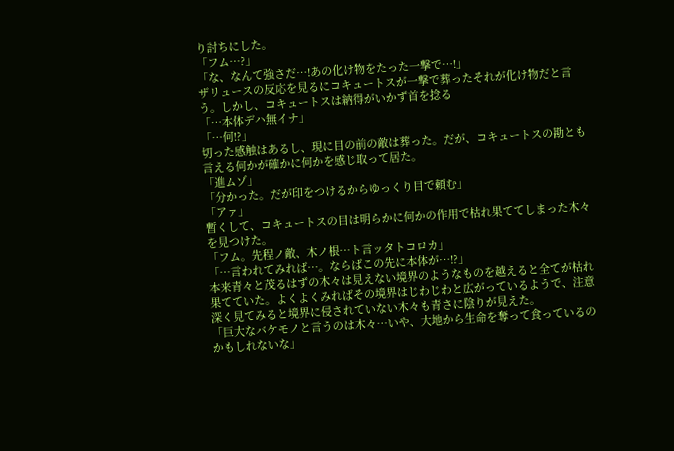り討ちにした。
「フム…?」
「な、なんて強さだ…!あの化け物をたった一撃で…!」
ザリュースの反応を見るにコキュートスが一撃で葬ったそれが化け物だと言う。しかし、コキュートスは納得がいかず首を捻る
「…本体デハ無イナ」
「…何!?」
切った感触はあるし、現に目の前の敵は葬った。だが、コキュートスの勘とも言える何かが確かに何かを感じ取って居た。
「進ムゾ」
「分かった。だが印をつけるからゆっくり目で頼む」
「アァ」
暫くして、コキュートスの目は明らかに何かの作用で枯れ果ててしまった木々を見つけた。
「フム。先程ノ敵、木ノ根…ト言ッタトコロカ」
「…言われてみれば…。ならばこの先に本体が…!?」
本来青々と茂るはずの木々は見えない境界のようなものを越えると全てが枯れ果てていた。よくよくみればその境界はじわじわと広がっているようで、注意深く見てみると境界に侵されていない木々も青さに陰りが見えた。
「巨大なバケモノと言うのは木々…いや、大地から生命を奪って食っているのかもしれないな」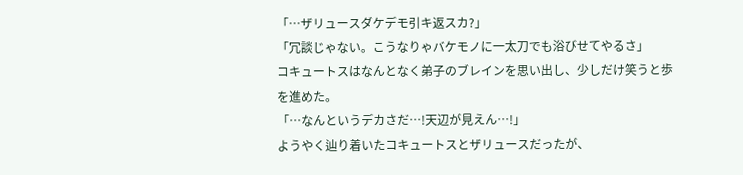「…ザリュースダケデモ引キ返スカ?」
「冗談じゃない。こうなりゃバケモノに一太刀でも浴びせてやるさ」
コキュートスはなんとなく弟子のブレインを思い出し、少しだけ笑うと歩を進めた。
「…なんというデカさだ…!天辺が見えん…!」
ようやく辿り着いたコキュートスとザリュースだったが、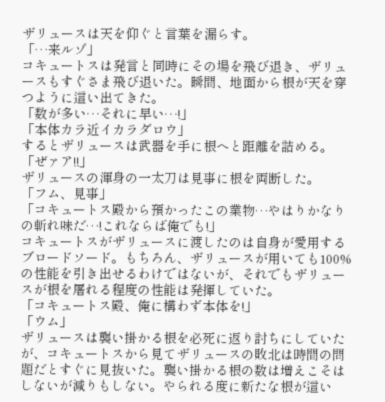ザリュースは天を仰ぐと言葉を漏らす。
「…来ルゾ」
コキュートスは発言と同時にその場を飛び退き、ザリュースもすぐさま飛び退いた。瞬間、地面から根が天を穿つように這い出てきた。
「数が多い…それに早い…!」
「本体カラ近イカラダロウ」
するとザリュースは武器を手に根へと距離を詰める。
「ぜァア!!」
ザリュースの渾身の一太刀は見事に根を両断した。
「フム、見事」
「コキュートス殿から預かったこの業物…やはりかなりの斬れ味だ…!これならば俺でも!」
コキュートスがザリュースに渡したのは自身が愛用するブロードソード。もちろん、ザリュースが用いても100%の性能を引き出せるわけではないが、それでもザリュースが根を屠れる程度の性能は発揮していた。
「コキュートス殿、俺に構わず本体を!」
「ウム」
ザリュースは襲い掛かる根を必死に返り討ちにしていたが、コキュートスから見てザリュースの敗北は時間の問題だとすぐに見抜いた。襲い掛かる根の数は増えこそはしないが減りもしない。やられる度に新たな根が這い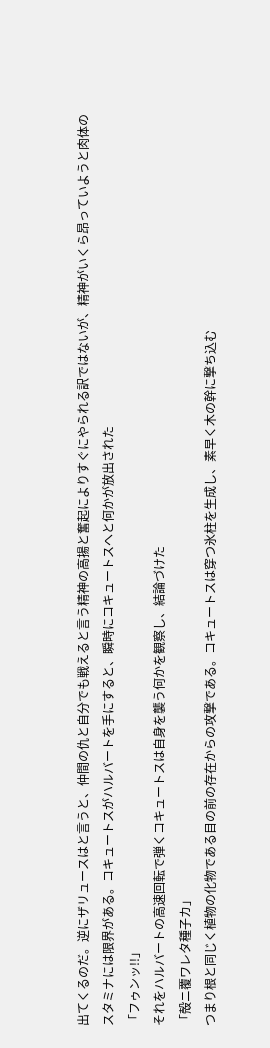出てくるのだ。逆にザリュースはと言うと、仲間の仇と自分でも戦えると言う精神の高揚と奮起によりすぐにやられる訳ではないが、精神がいくら昂っていようと肉体のスタミナには限界がある。コキュートスがハルバートを手にすると、瞬時にコキュートスへと何かが放出された
「フゥンッ!!」
それをハルバートの高速回転で弾くコキュートスは自身を襲う何かを観察し、結論づけた
「殻ニ覆ワレタ種子カ」
つまり根と同じく植物の化物である目の前の存在からの攻撃である。コキュートスは穿つ氷柱を生成し、素早く木の幹に撃ち込む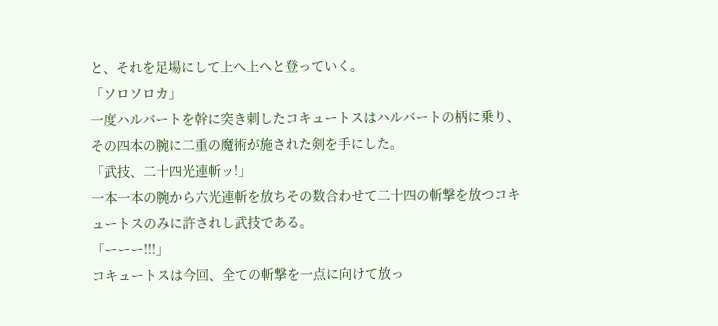と、それを足場にして上へ上へと登っていく。
「ソロソロカ」
一度ハルバートを幹に突き刺したコキュートスはハルバートの柄に乗り、その四本の腕に二重の魔術が施された剣を手にした。
「武技、二十四光連斬ッ!」
一本一本の腕から六光連斬を放ちその数合わせて二十四の斬撃を放つコキュートスのみに許されし武技である。
「ーーー!!!」
コキュートスは今回、全ての斬撃を一点に向けて放っ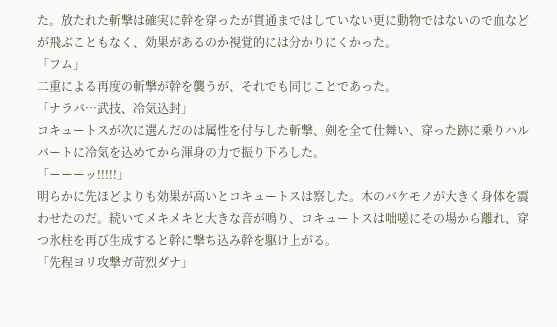た。放たれた斬撃は確実に幹を穿ったが貫通まではしていない更に動物ではないので血などが飛ぶこともなく、効果があるのか視覚的には分かりにくかった。
「フム」
二重による再度の斬撃が幹を襲うが、それでも同じことであった。
「ナラバ…武技、冷気込封」
コキュートスが次に選んだのは属性を付与した斬撃、剣を全て仕舞い、穿った跡に乗りハルバートに冷気を込めてから渾身の力で振り下ろした。
「ーーーッ!!!!!」
明らかに先ほどよりも効果が高いとコキュートスは察した。木のバケモノが大きく身体を震わせたのだ。続いてメキメキと大きな音が鳴り、コキュートスは咄嗟にその場から離れ、穿つ氷柱を再び生成すると幹に撃ち込み幹を駆け上がる。
「先程ヨリ攻撃ガ苛烈ダナ」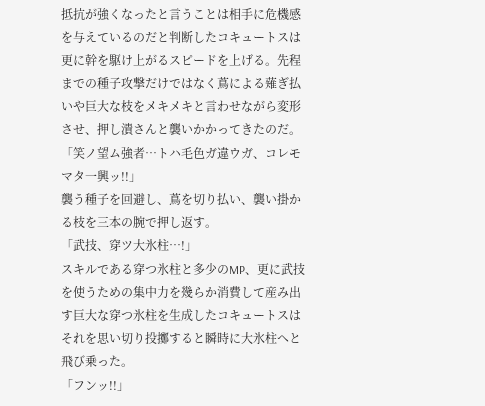抵抗が強くなったと言うことは相手に危機感を与えているのだと判断したコキュートスは更に幹を駆け上がるスピードを上げる。先程までの種子攻撃だけではなく蔦による薙ぎ払いや巨大な枝をメキメキと言わせながら変形させ、押し潰さんと襲いかかってきたのだ。
「笑ノ望ム強者…トハ毛色ガ違ウガ、コレモマタ一興ッ!!」
襲う種子を回避し、蔦を切り払い、襲い掛かる枝を三本の腕で押し返す。
「武技、穿ツ大氷柱…!」
スキルである穿つ氷柱と多少のMP、更に武技を使うための集中力を幾らか消費して産み出す巨大な穿つ氷柱を生成したコキュートスはそれを思い切り投擲すると瞬時に大氷柱へと飛び乗った。
「フンッ!!」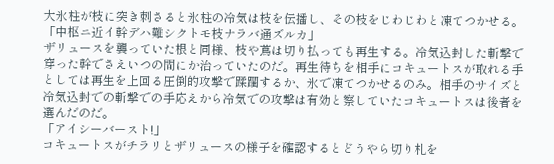大氷柱が枝に突き刺さると氷柱の冷気は枝を伝播し、その枝をじわじわと凍てつかせる。
「中枢ニ近イ幹デハ難シクトモ枝ナラバ通ズルカ」
ザリュースを襲っていた根と同様、枝や蔦は切り払っても再生する。冷気込封した斬撃で穿った幹でさえいつの間にか治っていたのだ。再生待ちを相手にコキュートスが取れる手としては再生を上回る圧倒的攻撃で蹂躙するか、氷で凍てつかせるのみ。相手のサイズと冷気込封での斬撃での手応えから冷気での攻撃は有効と察していたコキュートスは後者を選んだのだ。
「アイシーバースト!」
コキュートスがチラリとザリュースの様子を確認するとどうやら切り札を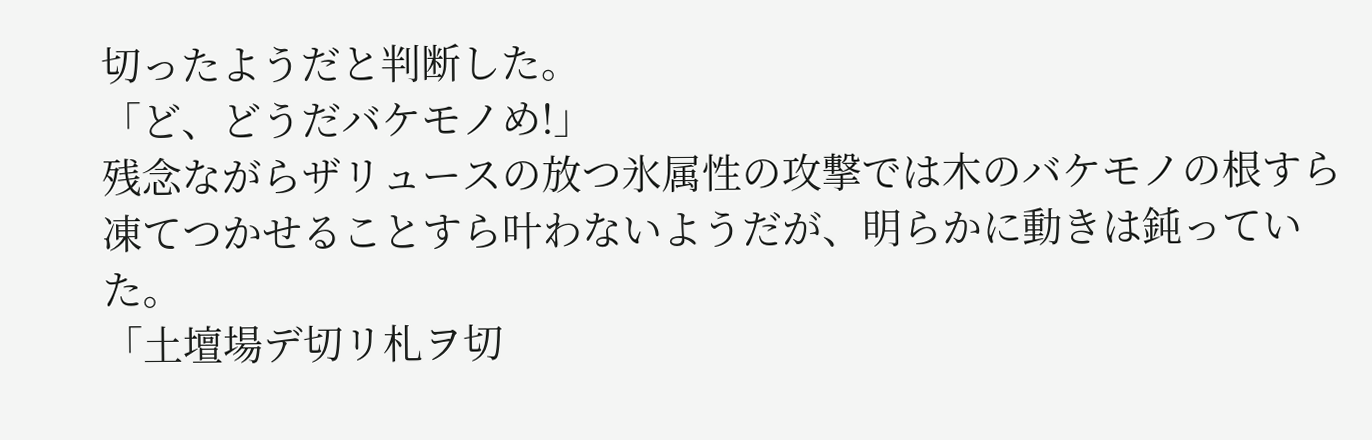切ったようだと判断した。
「ど、どうだバケモノめ!」
残念ながらザリュースの放つ氷属性の攻撃では木のバケモノの根すら凍てつかせることすら叶わないようだが、明らかに動きは鈍っていた。
「土壇場デ切リ札ヲ切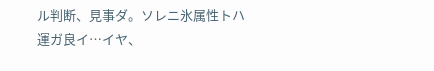ル判断、見事ダ。ソレニ氷属性トハ運ガ良イ…イヤ、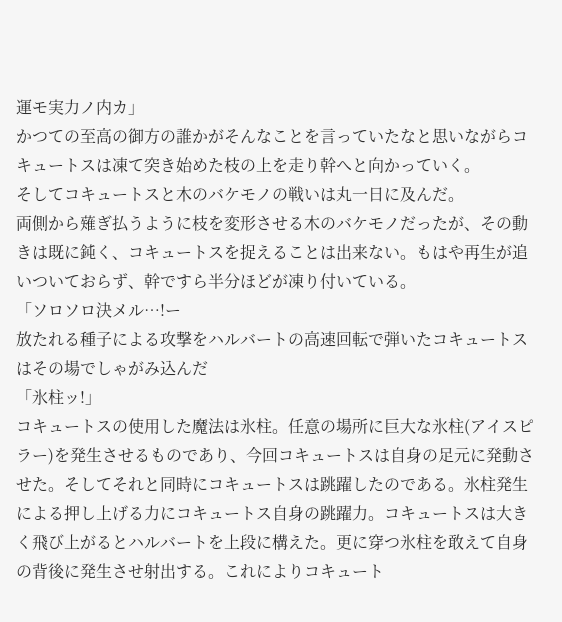運モ実力ノ内カ」
かつての至高の御方の誰かがそんなことを言っていたなと思いながらコキュートスは凍て突き始めた枝の上を走り幹へと向かっていく。
そしてコキュートスと木のバケモノの戦いは丸一日に及んだ。
両側から薙ぎ払うように枝を変形させる木のバケモノだったが、その動きは既に鈍く、コキュートスを捉えることは出来ない。もはや再生が追いついておらず、幹ですら半分ほどが凍り付いている。
「ソロソロ決メル…!ー
放たれる種子による攻撃をハルバートの高速回転で弾いたコキュートスはその場でしゃがみ込んだ
「氷柱ッ!」
コキュートスの使用した魔法は氷柱。任意の場所に巨大な氷柱(アイスピラー)を発生させるものであり、今回コキュートスは自身の足元に発動させた。そしてそれと同時にコキュートスは跳躍したのである。氷柱発生による押し上げる力にコキュートス自身の跳躍力。コキュートスは大きく飛び上がるとハルバートを上段に構えた。更に穿つ氷柱を敢えて自身の背後に発生させ射出する。これによりコキュート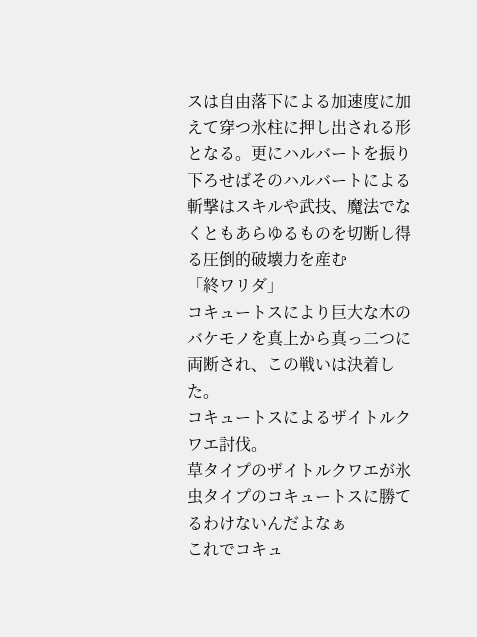スは自由落下による加速度に加えて穿つ氷柱に押し出される形となる。更にハルバートを振り下ろせばそのハルバートによる斬撃はスキルや武技、魔法でなくともあらゆるものを切断し得る圧倒的破壊力を産む
「終ワリダ」
コキュートスにより巨大な木のバケモノを真上から真っ二つに両断され、この戦いは決着した。
コキュートスによるザイトルクワエ討伐。
草タイプのザイトルクワエが氷虫タイプのコキュートスに勝てるわけないんだよなぁ
これでコキュ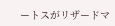ートスがリザードマ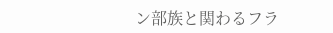ン部族と関わるフラ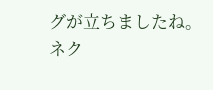グが立ちましたね。
ネク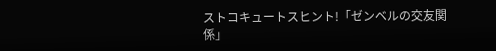ストコキュートスヒント!「ゼンベルの交友関係」